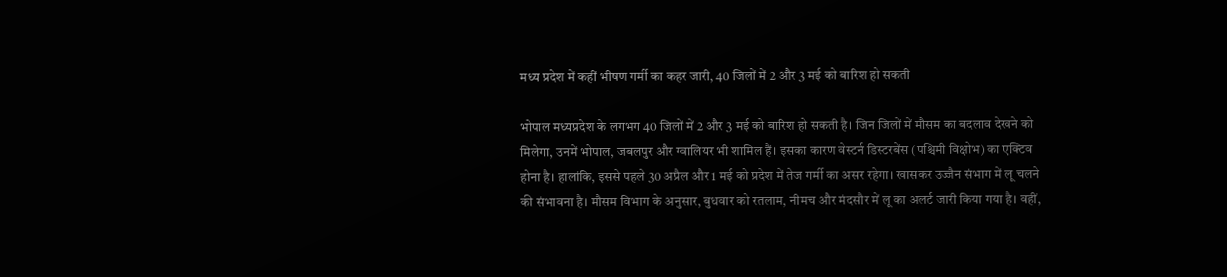मध्य प्रदेश में कहीं भीषण गर्मी का कहर जारी, 40 जिलों में 2 और 3 मई को बारिश हो सकती

भोपाल मध्यप्रदेश के लगभग 40 जिलों में 2 और 3 मई को बारिश हो सकती है। जिन जिलों में मौसम का बदलाव देखने को मिलेगा, उनमें भोपाल, जबलपुर और ग्वालियर भी शामिल हैं। इसका कारण वेस्टर्न डिस्टरबेंस (पश्चिमी विक्षोभ) का एक्टिव होना है। हालांकि, इससे पहले 30 अप्रैल और 1 मई को प्रदेश में तेज गर्मी का असर रहेगा। खासकर उज्जैन संभाग में लू चलने की संभावना है। मौसम विभाग के अनुसार, बुधवार को रतलाम, नीमच और मंदसौर में लू का अलर्ट जारी किया गया है। वहीं,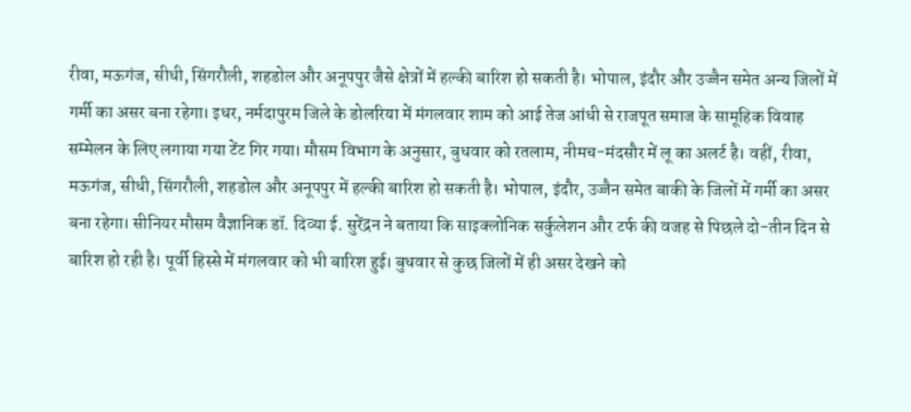रीवा, मऊगंज, सीधी, सिंगरौली, शहडोल और अनूपपुर जैसे क्षेत्रों में हल्की बारिश हो सकती है। भोपाल, इंदौर और उज्जैन समेत अन्य जिलों में गर्मी का असर बना रहेगा। इधर, नर्मदापुरम जिले के डोलरिया में मंगलवार शाम को आई तेज आंधी से राजपूत समाज के सामूहिक विवाह सम्मेलन के लिए लगाया गया टेंट गिर गया। मौसम विभाग के अनुसार, बुधवार को रतलाम, नीमच-मंदसौर में लू का अलर्ट है। वहीं, रीवा, मऊगंज, सीधी, सिंगरौली, शहडोल और अनूपपुर में हल्की बारिश हो सकती है। भोपाल, इंदौर, उज्जैन समेत बाकी के जिलों में गर्मी का असर बना रहेगा। सीनियर मौसम वैज्ञानिक डॉ. दिव्या ई. सुरेंद्रन ने बताया कि साइक्लोनिक सर्कुलेशन और टर्फ की वजह से पिछले दो-तीन दिन से बारिश हो रही है। पूर्वी हिस्से में मंगलवार को भी बारिश हुई। बुधवार से कुछ जिलों में ही असर देखने को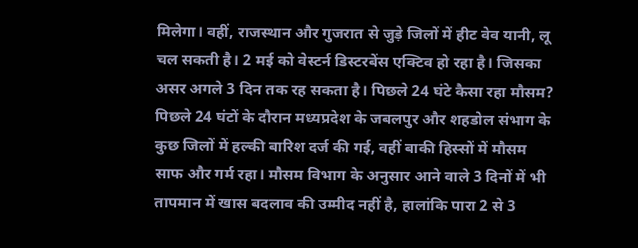मिलेगा। वहीं, राजस्थान और गुजरात से जुड़े जिलों में हीट वेव यानी, लू चल सकती है। 2 मई को वेस्टर्न डिस्टरबेंस एक्टिव हो रहा है। जिसका असर अगले 3 दिन तक रह सकता है। पिछले 24 घंटे कैसा रहा मौसम? पिछले 24 घंटों के दौरान मध्यप्रदेश के जबलपुर और शहडोल संभाग के कुछ जिलों में हल्की बारिश दर्ज की गई, वहीं बाकी हिस्सों में मौसम साफ और गर्म रहा। मौसम विभाग के अनुसार आने वाले 3 दिनों में भी तापमान में खास बदलाव की उम्मीद नहीं है, हालांकि पारा 2 से 3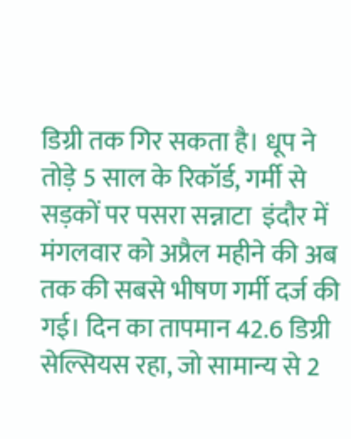डिग्री तक गिर सकता है। धूप ने तोड़े 5 साल के रिकॉर्ड, गर्मी से सड़कों पर पसरा सन्नाटा  इंदौर में मंगलवार को अप्रैल महीने की अब तक की सबसे भीषण गर्मी दर्ज की गई। दिन का तापमान 42.6 डिग्री सेल्सियस रहा, जो सामान्य से 2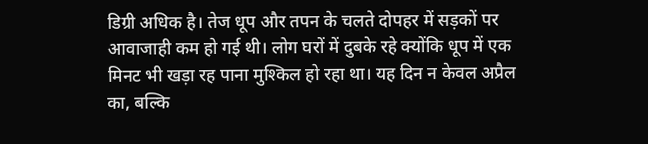डिग्री अधिक है। तेज धूप और तपन के चलते दोपहर में सड़कों पर आवाजाही कम हो गई थी। लोग घरों में दुबके रहे क्योंकि धूप में एक मिनट भी खड़ा रह पाना मुश्किल हो रहा था। यह दिन न केवल अप्रैल का, बल्कि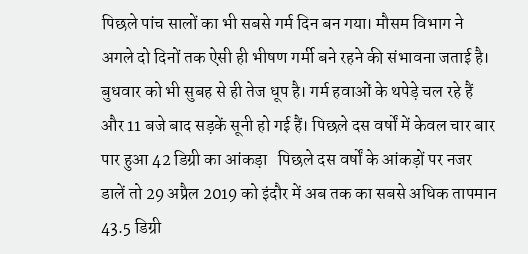पिछले पांच सालों का भी सबसे गर्म दिन बन गया। मौसम विभाग ने अगले दो दिनों तक ऐसी ही भीषण गर्मी बने रहने की संभावना जताई है। बुधवार को भी सुबह से ही तेज धूप है। गर्म हवाओं के थपेड़े चल रहे हैं और 11 बजे बाद सड़कें सूनी हो गई हैं। पिछले दस वर्षों में केवल चार बार पार हुआ 42 डिग्री का आंकड़ा   पिछले दस वर्षों के आंकड़ों पर नजर डालें तो 29 अप्रैल 2019 को इंदौर में अब तक का सबसे अधिक तापमान 43.5 डिग्री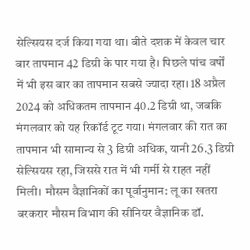सेल्सियस दर्ज किया गया था। बीते दशक में केवल चार बार तापमान 42 डिग्री के पार गया है। पिछले पांच वर्षों में भी इस बार का तापमान सबसे ज्यादा रहा। 18 अप्रैल 2024 को अधिकतम तापमान 40.2 डिग्री था, जबकि मंगलवार को यह रिकॉर्ड टूट गया। मंगलवार की रात का तापमान भी सामान्य से 3 डिग्री अधिक, यानी 26.3 डिग्री सेल्सियस रहा, जिससे रात में भी गर्मी से राहत नहीं मिली। मौसम वैज्ञानिकों का पूर्वानुमान: लू का खतरा बरकरार मौसम विभाग की सीनियर वैज्ञानिक डॉ.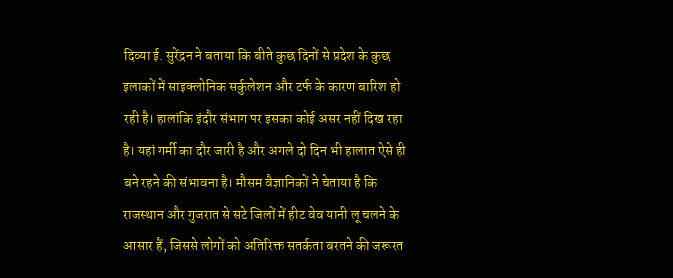दिव्या ई. सुरेंद्रन ने बताया कि बीते कुछ दिनों से प्रदेश के कुछ इलाकों में साइक्लोनिक सर्कुलेशन और टर्फ के कारण बारिश हो रही है। हालांकि इंदौर संभाग पर इसका कोई असर नहीं दिख रहा है। यहां गर्मी का दौर जारी है और अगले दो दिन भी हालात ऐसे ही बने रहने की संभावना है। मौसम वैज्ञानिकों ने चेताया है कि राजस्थान और गुजरात से सटे जिलों में हीट वेव यानी लू चलने के आसार हैं, जिससे लोगों को अतिरिक्त सतर्कता बरतने की जरूरत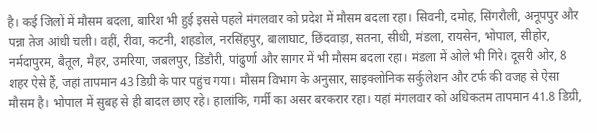है। कई जिलों में मौसम बदला, बारिश भी हुई इससे पहले मंगलवार को प्रदेश में मौसम बदला रहा। सिवनी, दमोह, सिंगरौली, अनूपपुर और पन्ना तेज आंधी चली। वहीं, रीवा, कटनी, शहडोल, नरसिंहपुर, बालाघाट, छिंदवाड़ा, सतना, सीधी, मंडला, रायसेन, भोपाल, सीहोर, नर्मदापुरम, बैतूल, मैहर, उमरिया, जबलपुर, डिंडौरी, पांढुर्णा और सागर में भी मौसम बदला रहा। मंडला में ओले भी गिरे। दूसरी ओर, 8 शहर ऐसे हैं, जहां तापमान 43 डिग्री के पार पहुंच गया। मौसम विभाग के अनुसार, साइक्लोनिक सर्कुलेशन और टर्फ की वजह से ऐसा मौसम है। भोपाल में सुबह से ही बादल छाए रहे। हालांकि, गर्मी का असर बरकरार रहा। यहां मंगलवार को अधिकतम तापमान 41.8 डिग्री,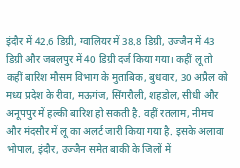इंदौर में 42.6 डिग्री, ग्वालियर में 38.8 डिग्री, उज्जैन में 43 डिग्री और जबलपुर में 40 डिग्री दर्ज किया गया। कहीं लू तो कहीं बारिश मौसम विभाग के मुताबिक, बुधवार, 30 अप्रैल को मध्य प्रदेश के रीवा, मऊगंज, सिंगरौली, शहडोल, सीधी और अनूपपुर में हल्की बारिश हो सकती है. वहीं रतलाम, नीमच और मंदसौर में लू का अलर्ट जारी किया गया है. इसके अलावा भोपाल, इंदौर, उज्जैन समेत बाकी के जिलों में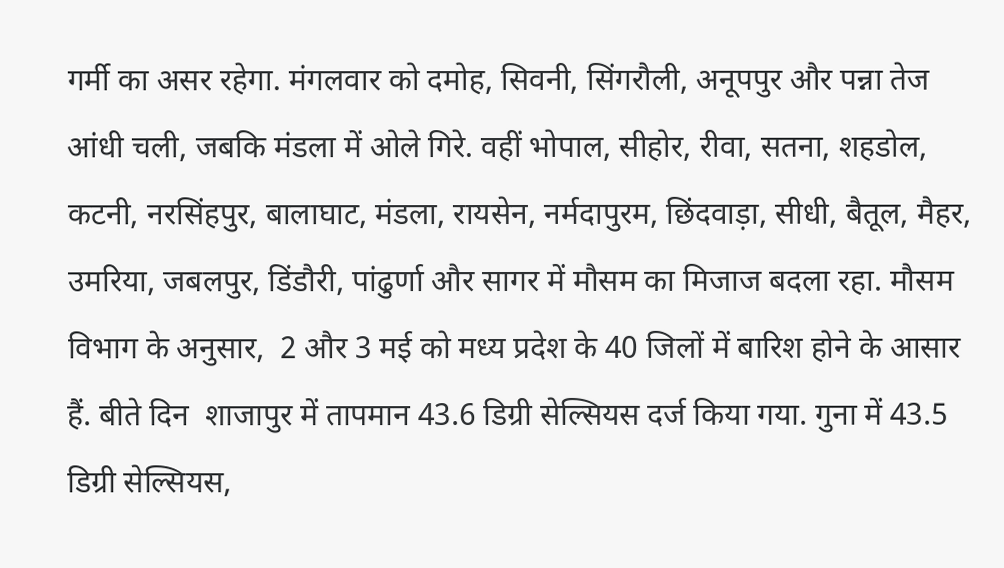गर्मी का असर रहेगा. मंगलवार को दमोह, सिवनी, सिंगरौली, अनूपपुर और पन्ना तेज आंधी चली, जबकि मंडला में ओले गिरे. वहीं भोपाल, सीहोर, रीवा, सतना, शहडोल, कटनी, नरसिंहपुर, बालाघाट, मंडला, रायसेन, नर्मदापुरम, छिंदवाड़ा, सीधी, बैतूल, मैहर, उमरिया, जबलपुर, डिंडौरी, पांढुर्णा और सागर में मौसम का मिजाज बदला रहा. मौसम विभाग के अनुसार,  2 और 3 मई को मध्य प्रदेश के 40 जिलों में बारिश होने के आसार हैं. बीते दिन  शाजापुर में तापमान 43.6 डिग्री सेल्सियस दर्ज किया गया. गुना में 43.5 डिग्री सेल्सियस,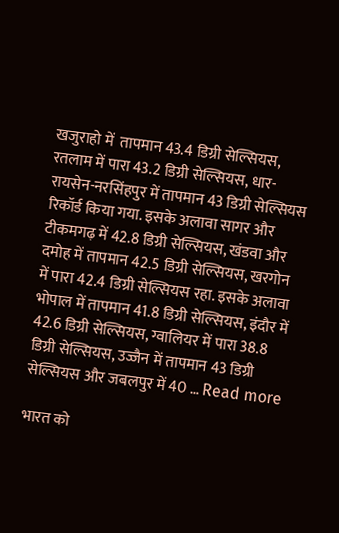खजुराहो में  तापमान 43.4 डिग्री सेल्सियस, रतलाम में पारा 43.2 डिग्री सेल्सियस, धार-रायसेन-नरसिंहपुर में तापमान 43 डिग्री सेल्सियस रिकॉर्ड किया गया. इसके अलावा सागर और टीकमगढ़ में 42.8 डिग्री सेल्सियस, खंडवा और दमोह में तापमान 42.5 डिग्री सेल्सियस, खरगोन में पारा 42.4 डिग्री सेल्सियस रहा. इसके अलावा भोपाल में तापमान 41.8 डिग्री सेल्सियस, इंदौर में 42.6 डिग्री सेल्सियस, ग्वालियर में पारा 38.8 डिग्री सेल्सियस, उज्जैन में तापमान 43 डिग्री सेल्सियस और जबलपुर में 40 … Read more

भारत को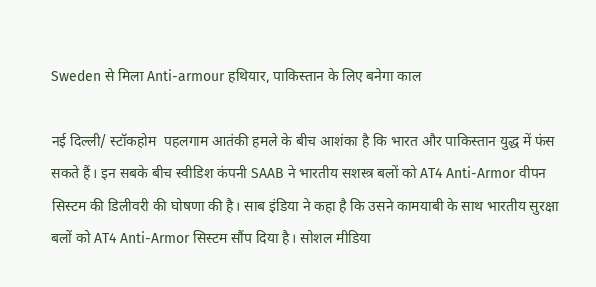Sweden से मिला Anti-armour हथियार, पाकिस्तान के लिए बनेगा काल

नई दिल्ली/ स्टॉकहोम  पहलगाम आतंकी हमले के बीच आशंका है कि भारत और पाकिस्तान युद्ध में फंस सकते हैं। इन सबके बीच स्वीडिश कंपनी SAAB ने भारतीय सशस्त्र बलों को AT4 Anti-Armor वीपन सिस्टम की डिलीवरी की घोषणा की है। साब इंडिया ने कहा है कि उसने कामयाबी के साथ भारतीय सुरक्षा बलों को AT4 Anti-Armor सिस्टम सौंप दिया है। सोशल मीडिया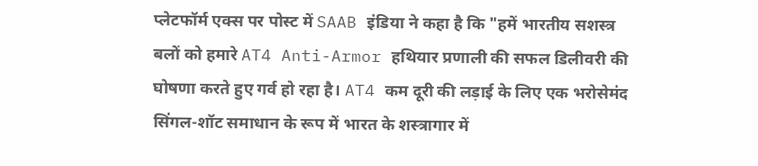प्लेटफॉर्म एक्स पर पोस्ट में SAAB इंडिया ने कहा है कि "हमें भारतीय सशस्त्र बलों को हमारे AT4 Anti-Armor हथियार प्रणाली की सफल डिलीवरी की घोषणा करते हुए गर्व हो रहा है। AT4 कम दूरी की लड़ाई के लिए एक भरोसेमंद सिंगल-शॉट समाधान के रूप में भारत के शस्त्रागार में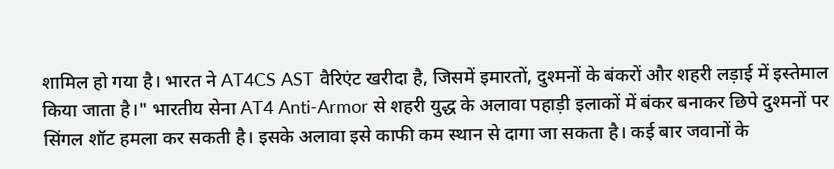शामिल हो गया है। भारत ने AT4CS AST वैरिएंट खरीदा है, जिसमें इमारतों, दुश्मनों के बंकरों और शहरी लड़ाई में इस्तेमाल किया जाता है।" भारतीय सेना AT4 Anti-Armor से शहरी युद्ध के अलावा पहाड़ी इलाकों में बंकर बनाकर छिपे दुश्मनों पर सिंगल शॉट हमला कर सकती है। इसके अलावा इसे काफी कम स्थान से दागा जा सकता है। कई बार जवानों के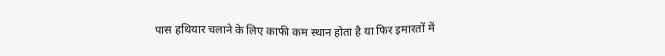पास हथियार चलाने के लिए काफी कम स्थान होता है या फिर इमारतों में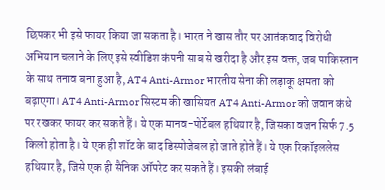छिपकर भी इसे फायर किया जा सकता है। भारत ने खास तौर पर आतंकवाद विरोधी अभियान चलाने के लिए इसे स्वीडिश कंपनी साब से खरीदा है और इस वक्त, जब पाकिस्तान के साथ तनाव बना हुआ है, AT4 Anti-Armor भारतीय सेना की लड़ाकू क्षमता को बढ़ाएगा। AT4 Anti-Armor सिस्टम की खासियत AT4 Anti-Armor को जवान कंधे पर रखकर फायर कर सकते हैं। ये एक मानव-पोर्टेबल हथियार है, जिसका वजन सिर्फ 7.5 किलो होता है। ये एक ही शॉट के बाद डिस्पोजेबल हो जाते होते हैं। ये एक रिकॉइललेस हथियार है, जिसे एक ही सैनिक ऑपरेट कर सकते हैं। इसकी लंबाई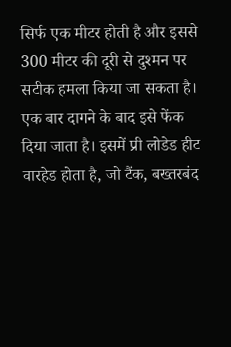सिर्फ एक मीटर होती है और इससे 300 मीटर की दूरी से दुश्मन पर सटीक हमला किया जा सकता है। एक बार दागने के बाद इसे फेंक दिया जाता है। इसमें प्री लोडेड हीट वारहेड होता है, जो टैंक, बख्तरबंद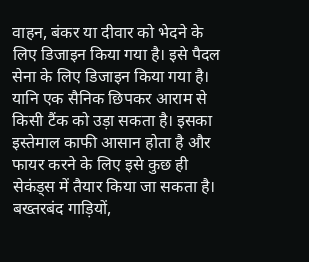वाहन, बंकर या दीवार को भेदने के लिए डिजाइन किया गया है। इसे पैदल सेना के लिए डिजाइन किया गया है। यानि एक सैनिक छिपकर आराम से किसी टैंक को उड़ा सकता है। इसका इस्तेमाल काफी आसान होता है और फायर करने के लिए इसे कुछ ही सेकंड्स में तैयार किया जा सकता है। बख्तरबंद गाड़ियों,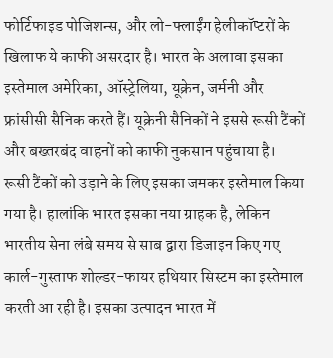फोर्टिफाइड पोजिशन्स, और लो-फ्लाईंग हेलीकॉप्टरों के खिलाफ ये काफी असरदार है। भारत के अलावा इसका इस्तेमाल अमेरिका, ऑस्ट्रेलिया, यूक्रेन, जर्मनी और फ्रांसीसी सैनिक करते हैं। यूक्रेनी सैनिकों ने इससे रूसी टैंकों और बख्तरबंद वाहनों को काफी नुकसान पहुंचाया है। रूसी टैंकों को उड़ाने के लिए इसका जमकर इस्तेमाल किया गया है। हालांकि भारत इसका नया ग्राहक है, लेकिन भारतीय सेना लंबे समय से साब द्वारा डिजाइन किए गए कार्ल-गुस्ताफ शोल्डर-फायर हथियार सिस्टम का इस्तेमाल करती आ रही है। इसका उत्पादन भारत में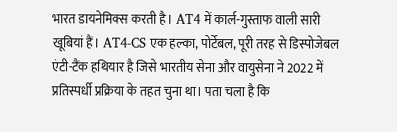भारत डायनेमिक्स करती है। AT4 में कार्ल-गुस्ताफ वाली सारी खूबियां हैं। AT4-CS एक हल्का, पोर्टेबल, पूरी तरह से डिस्पोजेबल एंटी-टैंक हथियार है जिसे भारतीय सेना और वायुसेना ने 2022 में प्रतिस्पर्धी प्रक्रिया के तहत चुना था। पता चला है कि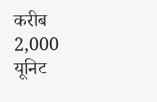करीब 2,000 यूनिट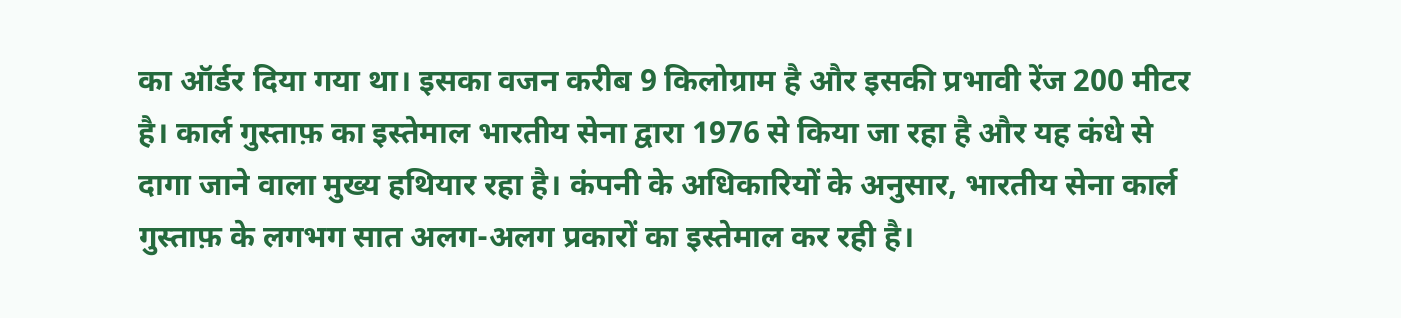का ऑर्डर दिया गया था। इसका वजन करीब 9 किलोग्राम है और इसकी प्रभावी रेंज 200 मीटर है। कार्ल गुस्ताफ़ का इस्तेमाल भारतीय सेना द्वारा 1976 से किया जा रहा है और यह कंधे से दागा जाने वाला मुख्य हथियार रहा है। कंपनी के अधिकारियों के अनुसार, भारतीय सेना कार्ल गुस्ताफ़ के लगभग सात अलग-अलग प्रकारों का इस्तेमाल कर रही है।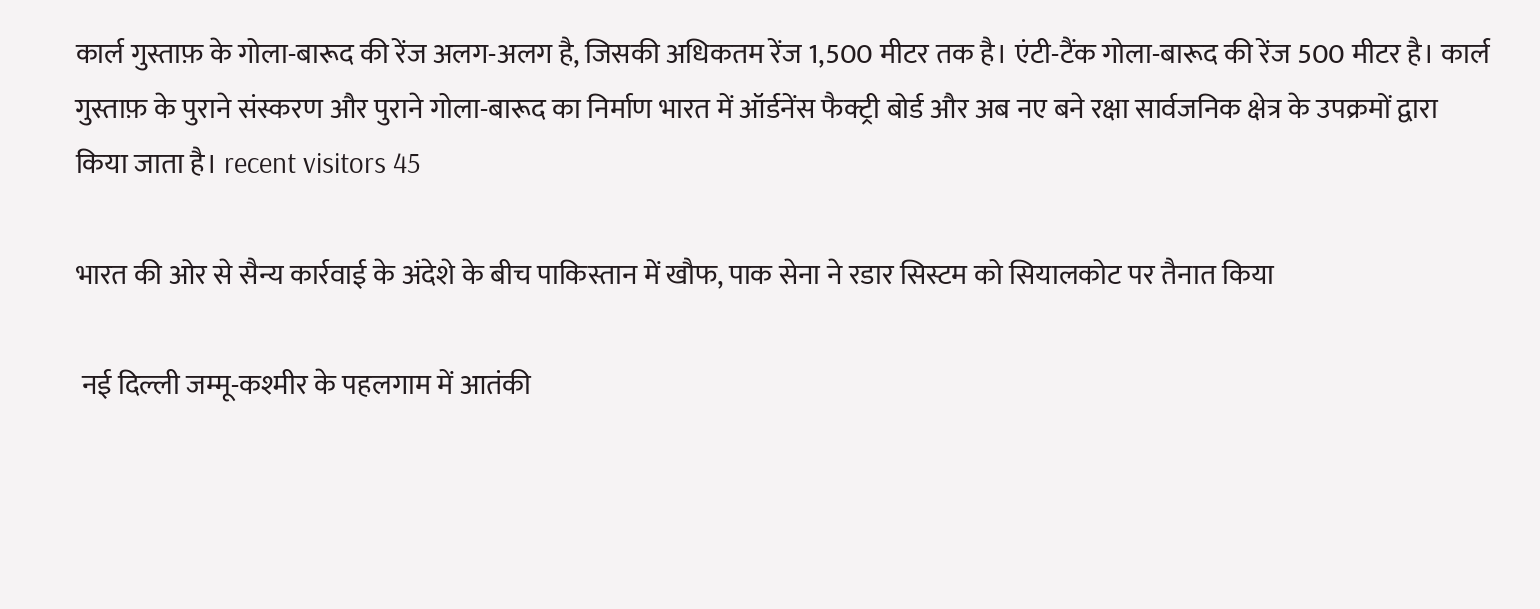कार्ल गुस्ताफ़ के गोला-बारूद की रेंज अलग-अलग है, जिसकी अधिकतम रेंज 1,500 मीटर तक है। एंटी-टैंक गोला-बारूद की रेंज 500 मीटर है। कार्ल गुस्ताफ़ के पुराने संस्करण और पुराने गोला-बारूद का निर्माण भारत में ऑर्डनेंस फैक्ट्री बोर्ड और अब नए बने रक्षा सार्वजनिक क्षेत्र के उपक्रमों द्वारा किया जाता है। recent visitors 45

भारत की ओर से सैन्य कार्रवाई के अंदेशे के बीच पाकिस्तान में खौफ, पाक सेना ने रडार सिस्टम को सियालकोट पर तैनात किया

 नई दिल्ली जम्मू-कश्मीर के पहलगाम में आतंकी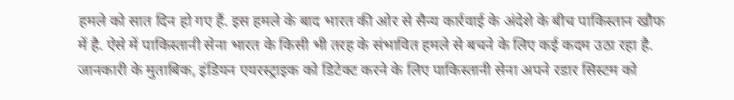हमले को सात दिन हो गए हैं. इस हमले के बाद भारत की ओर से सैन्य कार्रवाई के अंदेशे के बीच पाकिस्तान खौफ में है. ऐसे में पाकिस्तानी सेना भारत के किसी भी तरह के संभावित हमले से बचने के लिए कई कदम उठा रहा है. जानकारी के मुताबिक, इंडियन एयरस्ट्राइक को डिटेक्ट करने के लिए पाकिस्तानी सेना अपने रडार सिस्टम को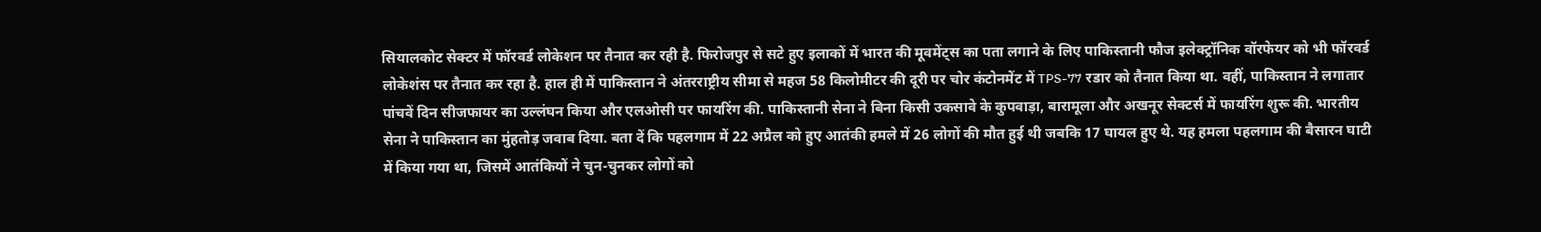सियालकोट सेक्टर में फॉरवर्ड लोकेशन पर तैनात कर रही है. फिरोजपुर से सटे हुए इलाकों में भारत की मूवमेंट्स का पता लगाने के लिए पाकिस्तानी फौज इलेक्ट्रॉनिक वॉरफेयर को भी फॉरवर्ड लोकेशंस पर तैनात कर रहा है. हाल ही में पाकिस्तान ने अंतरराष्ट्रीय सीमा से महज 58 किलोमीटर की दूरी पर चोर कंटोनमेंट में TPS-77 रडार को तैनात किया था. वहीं, पाकिस्तान ने लगातार पांचवें दिन सीजफायर का उल्लंघन किया और एलओसी पर फायरिंग की. पाकिस्तानी सेना ने बिना किसी उकसावे के कुपवाड़ा, बारामूला और अखनूर सेक्टर्स में फायरिंग शुरू की. भारतीय सेना ने पाकिस्तान का मुंहतोड़ जवाब दिया. बता दें कि पहलगाम में 22 अप्रैल को हुए आतंकी हमले में 26 लोगों की मौत हुई थी जबकि 17 घायल हुए थे. यह हमला पहलगाम की बैसारन घाटी में किया गया था, जिसमें आतंकियों ने चुन-चुनकर लोगों को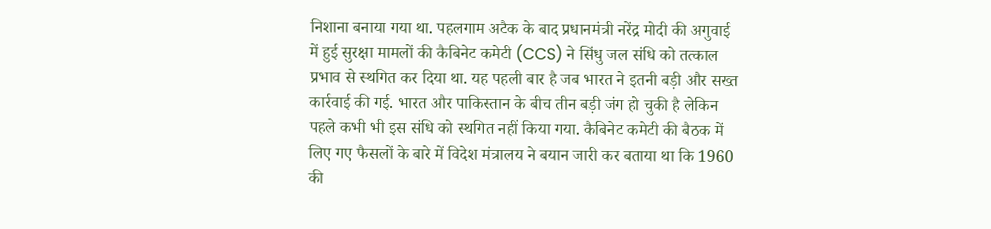निशाना बनाया गया था. पहलगाम अटैक के बाद प्रधानमंत्री नरेंद्र मोदी की अगुवाई में हुई सुरक्षा मामलों की कैबिनेट कमेटी (CCS) ने सिंधु जल संधि को तत्काल प्रभाव से स्थगित कर दिया था. यह पहली बार है जब भारत ने इतनी बड़ी और सख्त कार्रवाई की गई. भारत और पाकिस्तान के बीच तीन बड़ी जंग हो चुकी है लेकिन पहले कभी भी इस संधि को स्थगित नहीं किया गया. कैबिनेट कमेटी की बैठक में लिए गए फैसलों के बारे में विदेश मंत्रालय ने बयान जारी कर बताया था कि 1960 की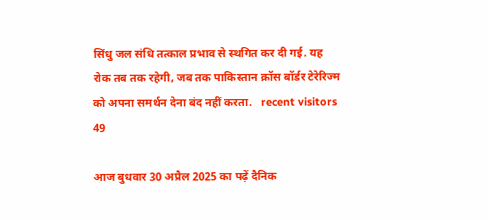सिंधु जल संधि तत्काल प्रभाव से स्थगित कर दी गई. यह रोक तब तक रहेगी, जब तक पाकिस्तान क्रॉस बॉर्डर टेरेरिज्म को अपना समर्थन देना बंद नहीं करता.   recent visitors 49

आज बुधवार 30 अप्रैल 2025 का पढ़ें दैनिक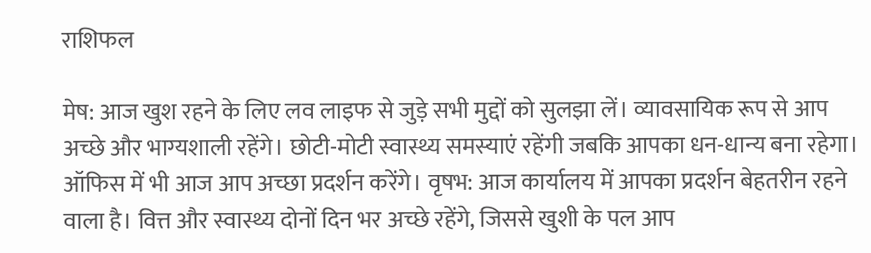राशिफल

मेष: आज खुश रहने के लिए लव लाइफ से जुड़े सभी मुद्दों को सुलझा लें। व्यावसायिक रूप से आप अच्छे और भाग्यशाली रहेंगे। छोटी-मोटी स्वास्थ्य समस्याएं रहेंगी जबकि आपका धन-धान्य बना रहेगा। ऑफिस में भी आज आप अच्छा प्रदर्शन करेंगे। वृषभ: आज कार्यालय में आपका प्रदर्शन बेहतरीन रहने वाला है। वित्त और स्वास्थ्य दोनों दिन भर अच्छे रहेंगे, जिससे खुशी के पल आप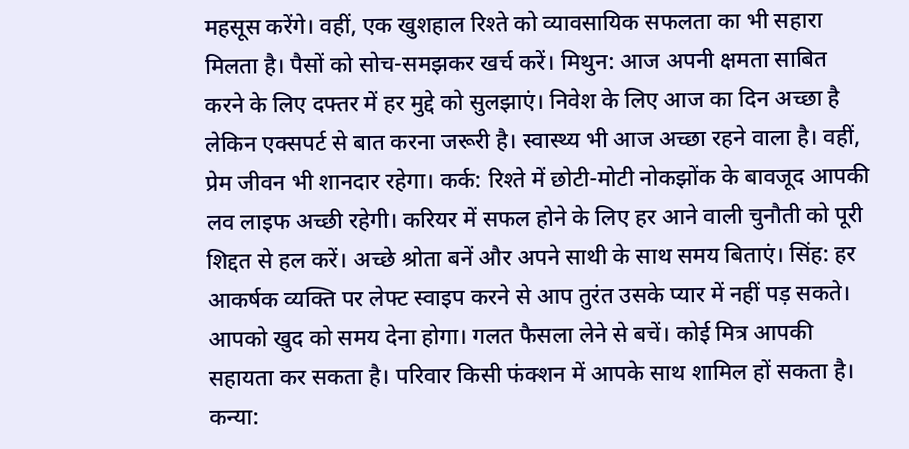महसूस करेंगे। वहीं, एक खुशहाल रिश्ते को व्यावसायिक सफलता का भी सहारा मिलता है। पैसों को सोच-समझकर खर्च करें। मिथुन: आज अपनी क्षमता साबित करने के लिए दफ्तर में हर मुद्दे को सुलझाएं। निवेश के लिए आज का दिन अच्छा है लेकिन एक्सपर्ट से बात करना जरूरी है। स्वास्थ्य भी आज अच्छा रहने वाला है। वहीं, प्रेम जीवन भी शानदार रहेगा। कर्क: रिश्ते में छोटी-मोटी नोकझोंक के बावजूद आपकी लव लाइफ अच्छी रहेगी। करियर में सफल होने के लिए हर आने वाली चुनौती को पूरी शिद्दत से हल करें। अच्छे श्रोता बनें और अपने साथी के साथ समय बिताएं। सिंह: हर आकर्षक व्यक्ति पर लेफ्ट स्वाइप करने से आप तुरंत उसके प्यार में नहीं पड़ सकते। आपको खुद को समय देना होगा। गलत फैसला लेने से बचें। कोई मित्र आपकी सहायता कर सकता है। परिवार किसी फंक्शन में आपके साथ शामिल हों सकता है। कन्या: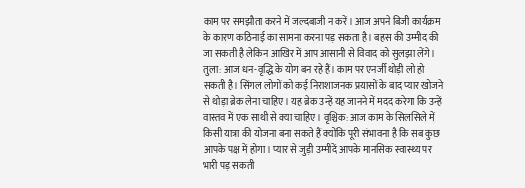काम पर समझौता करने में जल्दबाजी न करें। आज अपने बिजी कार्यक्रम के कारण कठिनाई का सामना करना पड़ सकता है। बहस की उम्मीद की जा सकती है लेकिन आखिर में आप आसानी से विवाद को सुलझा लेंगे। तुला: आज धन-वृद्धि के योग बन रहे हैं। काम पर एनर्जी थोड़ी लो हो सकती है। सिंगल लोगों को कई निराशाजनक प्रयासों के बाद प्यार खोजने से थोड़ा ब्रेक लेना चाहिए। यह ब्रेक उन्हें यह जानने में मदद करेगा कि उन्हें वास्तव में एक साथी से क्या चाहिए। वृश्चिक: आज काम के सिलसिले में किसी यात्रा की योजना बना सकते हैं क्योंकि पूरी संभावना है कि सब कुछ आपके पक्ष में होगा। प्यार से जुड़ी उम्मीदें आपके मानसिक स्वास्थ्य पर भारी पड़ सकती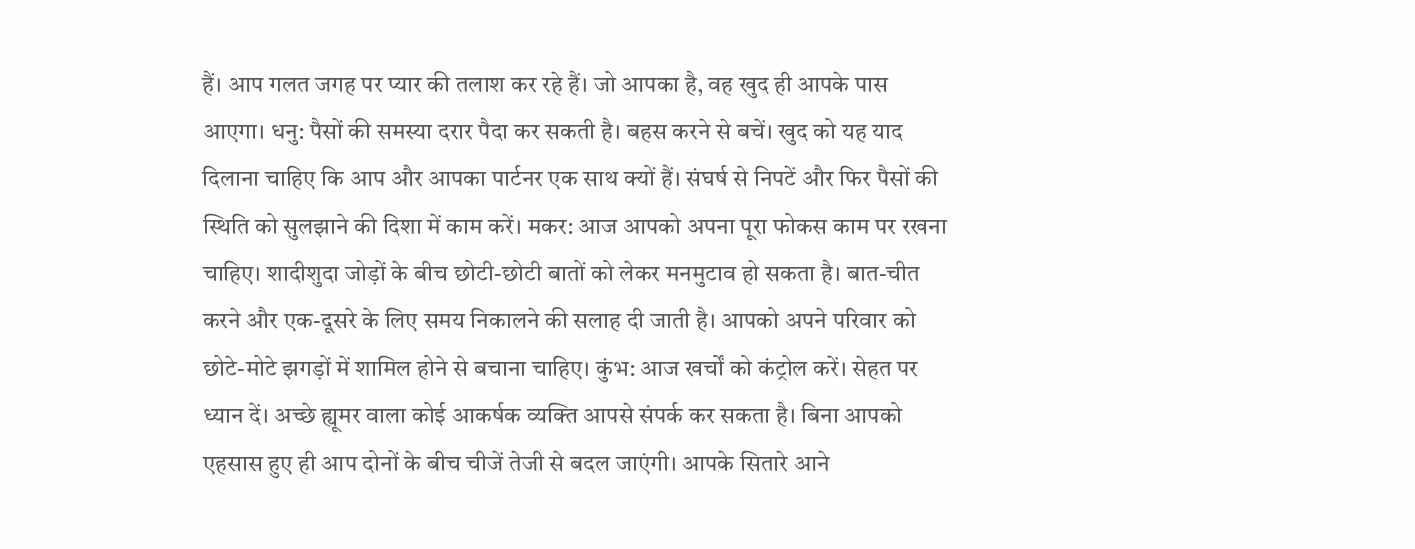हैं। आप गलत जगह पर प्यार की तलाश कर रहे हैं। जो आपका है, वह खुद ही आपके पास आएगा। धनु: पैसों की समस्या दरार पैदा कर सकती है। बहस करने से बचें। खुद को यह याद दिलाना चाहिए कि आप और आपका पार्टनर एक साथ क्यों हैं। संघर्ष से निपटें और फिर पैसों की स्थिति को सुलझाने की दिशा में काम करें। मकर: आज आपको अपना पूरा फोकस काम पर रखना चाहिए। शादीशुदा जोड़ों के बीच छोटी-छोटी बातों को लेकर मनमुटाव हो सकता है। बात-चीत करने और एक-दूसरे के लिए समय निकालने की सलाह दी जाती है। आपको अपने परिवार को छोटे-मोटे झगड़ों में शामिल होने से बचाना चाहिए। कुंभ: आज खर्चों को कंट्रोल करें। सेहत पर ध्यान दें। अच्छे ह्यूमर वाला कोई आकर्षक व्यक्ति आपसे संपर्क कर सकता है। बिना आपको एहसास हुए ही आप दोनों के बीच चीजें तेजी से बदल जाएंगी। आपके सितारे आने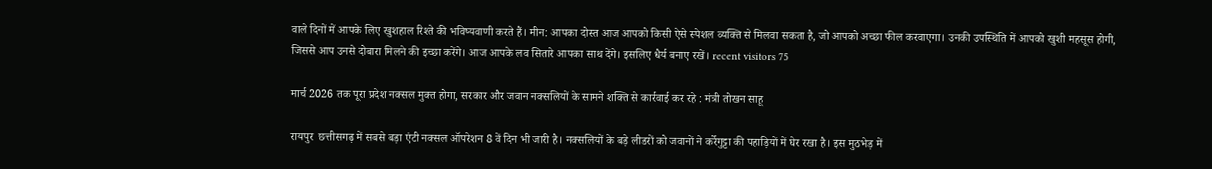वाले दिनों में आपके लिए खुशहाल रिश्ते की भविष्यवाणी करते हैं। मीन: आपका दोस्त आज आपको किसी ऐसे स्पेशल व्यक्ति से मिलवा सकता है, जो आपको अच्छा फील करवाएगा। उनकी उपस्थिति में आपको खुशी महसूस होगी, जिससे आप उनसे दोबारा मिलने की इच्छा करेंगे। आज आपके लव सितारे आपका साथ देंगे। इसलिए धैर्य बनाए रखें। recent visitors 75

मार्च 2026 तक पूरा प्रदेश नक्सल मुक्त होगा, सरकार और जवान नक्सलियों के सामने शक्ति से कार्रवाई कर रहे : मंत्री तोखन साहू

रायपुर  छत्तीसगढ़ में सबसे बड़ा एंटी नक्सल ऑपरेशन 8 वें दिन भी जारी है। नक्सलियों के बड़े लीडरों को जवानों ने कर्रेगुट्टा की पहाड़ियों में घेर रखा है। इस मुठभेड़ में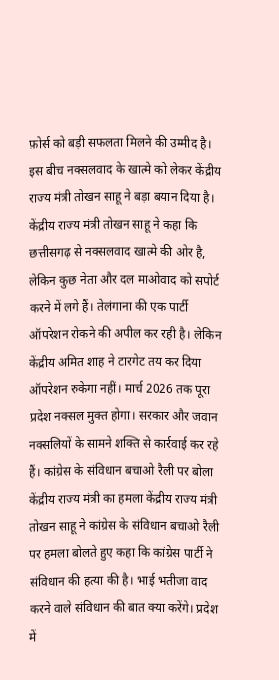फ़ोर्स को बड़ी सफलता मिलने की उम्मीद है। इस बीच नक्सलवाद के खात्मे को लेकर केंद्रीय राज्य मंत्री तोखन साहू ने बड़ा बयान दिया है। केंद्रीय राज्य मंत्री तोखन साहू ने कहा कि छत्तीसगढ़ से नक्सलवाद खात्मे की ओर है, लेकिन कुछ नेता और दल माओवाद को सपोर्ट करने में लगे हैं। तेलंगाना की एक पार्टी ऑपरेशन रोकने की अपील कर रही है। लेकिन केंद्रीय अमित शाह ने टारगेट तय कर दिया ऑपरेशन रुकेगा नहीं। मार्च 2026 तक पूरा प्रदेश नक्सल मुक्त होगा। सरकार और जवान नक्सलियों के सामने शक्ति से कार्रवाई कर रहे हैं। कांग्रेस के संविधान बचाओ रैली पर बोला केंद्रीय राज्य मंत्री का हमला केंद्रीय राज्य मंत्री तोखन साहू ने कांग्रेस के संविधान बचाओ रैली पर हमला बोलते हुए कहा कि कांग्रेस पार्टी ने संविधान की हत्या की है। भाई भतीजा वाद करने वाले संविधान की बात क्या करेंगे। प्रदेश में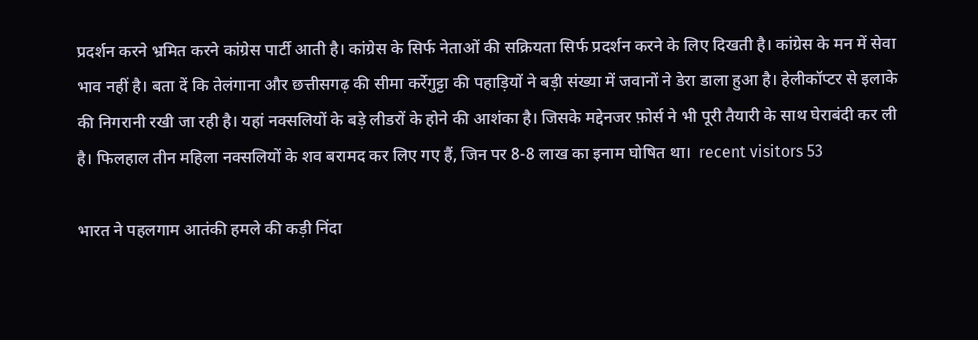प्रदर्शन करने भ्रमित करने कांग्रेस पार्टी आती है। कांग्रेस के सिर्फ नेताओं की सक्रियता सिर्फ प्रदर्शन करने के लिए दिखती है। कांग्रेस के मन में सेवा भाव नहीं है। बता दें कि तेलंगाना और छत्तीसगढ़ की सीमा कर्रेगुट्टा की पहाड़ियों ने बड़ी संख्या में जवानों ने डेरा डाला हुआ है। हेलीकॉप्टर से इलाके की निगरानी रखी जा रही है। यहां नक्सलियों के बड़े लीडरों के होने की आशंका है। जिसके मद्देनजर फ़ोर्स ने भी पूरी तैयारी के साथ घेराबंदी कर ली है। फिलहाल तीन महिला नक्सलियों के शव बरामद कर लिए गए हैं, जिन पर 8-8 लाख का इनाम घोषित था।  recent visitors 53

भारत ने पहलगाम आतंकी हमले की कड़ी निंदा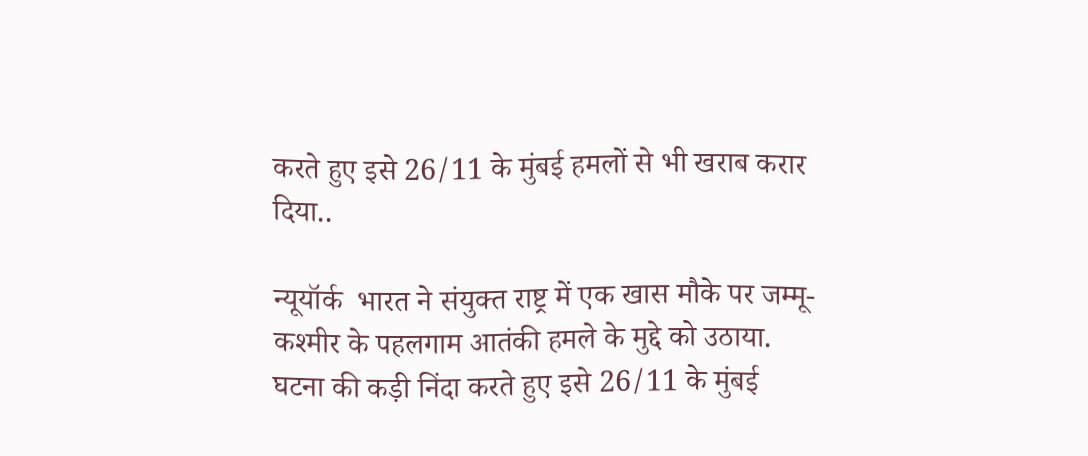करते हुए इसे 26/11 के मुंबई हमलों से भी खराब करार दिया..

न्यूयॉर्क  भारत ने संयुक्त राष्ट्र में एक खास मौके पर जम्मू-कश्मीर के पहलगाम आतंकी हमले के मुद्दे को उठाया. घटना की कड़ी निंदा करते हुए इसे 26/11 के मुंबई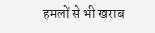हमलों से भी खराब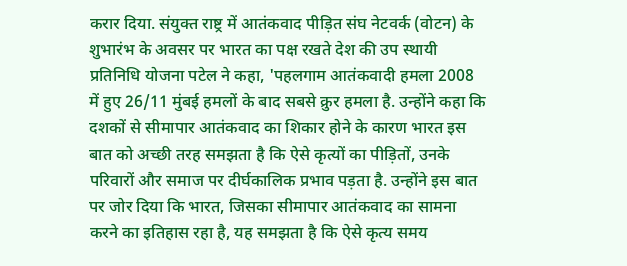करार दिया. संयुक्त राष्ट्र में आतंकवाद पीड़ित संघ नेटवर्क (वोटन) के शुभारंभ के अवसर पर भारत का पक्ष रखते देश की उप स्थायी प्रतिनिधि योजना पटेल ने कहा, 'पहलगाम आतंकवादी हमला 2008 में हुए 26/11 मुंबई हमलों के बाद सबसे क्रुर हमला है. उन्होंने कहा कि दशकों से सीमापार आतंकवाद का शिकार होने के कारण भारत इस बात को अच्छी तरह समझता है कि ऐसे कृत्यों का पीड़ितों, उनके परिवारों और समाज पर दीर्घकालिक प्रभाव पड़ता है. उन्होंने इस बात पर जोर दिया कि भारत, जिसका सीमापार आतंकवाद का सामना करने का इतिहास रहा है, यह समझता है कि ऐसे कृत्य समय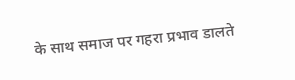के साथ समाज पर गहरा प्रभाव डालते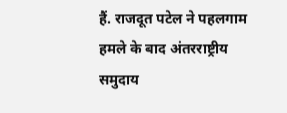हैं. राजदूत पटेल ने पहलगाम हमले के बाद अंतरराष्ट्रीय समुदाय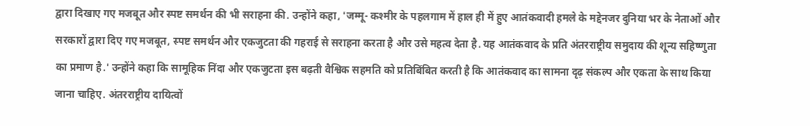द्वारा दिखाए गए मजबूत और स्पष्ट समर्थन की भी सराहना की. उन्होंने कहा, 'जम्मू- कश्मीर के पहलगाम में हाल ही में हुए आतंकवादी हमले के मद्देनजर दुनिया भर के नेताओं और सरकारों द्वारा दिए गए मजबूत, स्पष्ट समर्थन और एकजुटता की गहराई से सराहना करता है और उसे महत्व देता है. यह आतंकवाद के प्रति अंतरराष्ट्रीय समुदाय की शून्य सहिष्णुता का प्रमाण है.' उन्होंने कहा कि सामूहिक निंदा और एकजुटता इस बढ़ती वैश्विक सहमति को प्रतिबिंबित करती है कि आतंकवाद का सामना दृढ़ संकल्प और एकता के साथ किया जाना चाहिए. अंतरराष्ट्रीय दायित्वों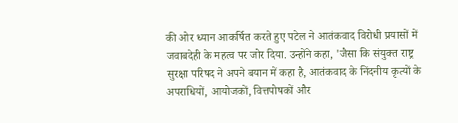की ओर ध्यान आकर्षित करते हुए पटेल ने आतंकवाद विरोधी प्रयासों में जवाबदेही के महत्व पर जोर दिया. उन्होंने कहा, 'जैसा कि संयुक्त राष्ट्र सुरक्षा परिषद ने अपने बयान में कहा है, आतंकवाद के निंदनीय कृत्यों के अपराधियों, आयोजकों, वित्तपोषकों और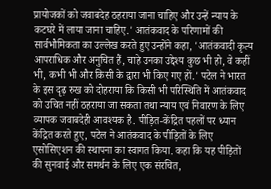प्रायोजकों को जवाबदेह ठहराया जाना चाहिए और उन्हें न्याय के कटघरे में लाया जाना चाहिए.' आतंकवाद के परिणामों की सार्वभौमिकता का उल्लेख करते हुए उन्होंने कहा, 'आतंकवादी कृत्य आपराधिक और अनुचित हैं, चाहे उनका उद्देश्य कुछ भी हो, वे कहीं भी, कभी भी और किसी के द्वारा भी किए गए हों.' पटेल ने भारत के इस दृढ़ रुख को दोहराया कि किसी भी परिस्थिति में आतंकवाद को उचित नहीं ठहराया जा सकता तथा न्याय एवं निवारण के लिए व्यापक जवाबदेही आवश्यक है. पीड़ित-केंद्रित पहलों पर ध्यान केंद्रित करते हुए, पटेल ने आतंकवाद के पीड़ितों के लिए एसोसिएशन की स्थापना का स्वागत किया. कहा कि यह पीड़ितों की सुनवाई और समर्थन के लिए एक संरचित,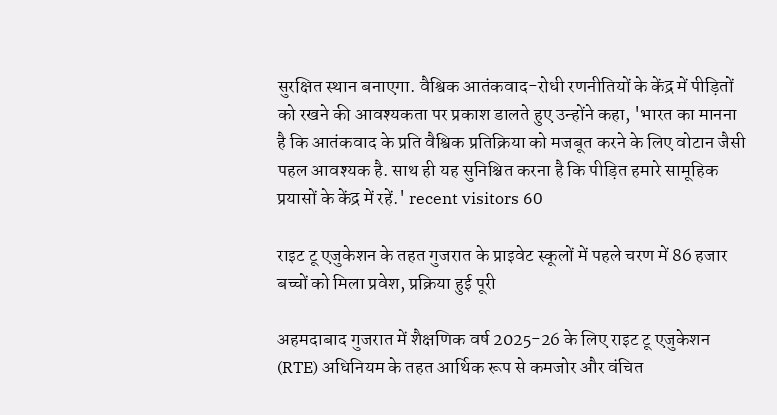सुरक्षित स्थान बनाएगा. वैश्विक आतंकवाद-रोधी रणनीतियों के केंद्र में पीड़ितों को रखने की आवश्यकता पर प्रकाश डालते हुए उन्होंने कहा, 'भारत का मानना है कि आतंकवाद के प्रति वैश्विक प्रतिक्रिया को मजबूत करने के लिए वोटान जैसी पहल आवश्यक है. साथ ही यह सुनिश्चित करना है कि पीड़ित हमारे सामूहिक प्रयासों के केंद्र में रहें.' recent visitors 60

राइट टू एजुकेशन के तहत गुजरात के प्राइवेट स्कूलों में पहले चरण में 86 हजार बच्चों को मिला प्रवेश, प्रक्रिया हुई पूरी

अहमदाबाद गुजरात में शैक्षणिक वर्ष 2025-26 के लिए राइट टू एजुकेशन (RTE) अधिनियम के तहत आर्थिक रूप से कमजोर और वंचित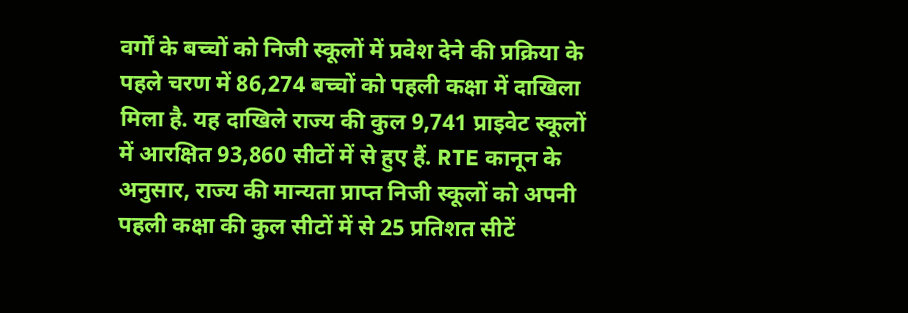वर्गों के बच्चों को निजी स्कूलों में प्रवेश देने की प्रक्रिया के पहले चरण में 86,274 बच्चों को पहली कक्षा में दाखिला मिला है. यह दाखिले राज्य की कुल 9,741 प्राइवेट स्कूलों में आरक्षित 93,860 सीटों में से हुए हैं. RTE कानून के अनुसार, राज्य की मान्यता प्राप्त निजी स्कूलों को अपनी पहली कक्षा की कुल सीटों में से 25 प्रतिशत सीटें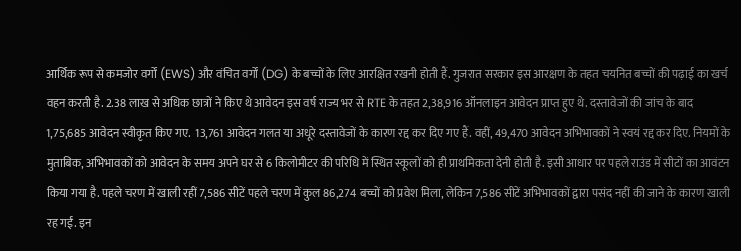आर्थिक रूप से कमजोर वर्गों (EWS) और वंचित वर्गों (DG) के बच्चों के लिए आरक्षित रखनी होती हैं. गुजरात सरकार इस आरक्षण के तहत चयनित बच्चों की पढ़ाई का खर्च वहन करती है. 2.38 लाख से अधिक छात्रों ने किए थे आवेदन इस वर्ष राज्य भर से RTE के तहत 2,38,916 ऑनलाइन आवेदन प्राप्त हुए थे. दस्तावेजों की जांच के बाद 1,75,685 आवेदन स्वीकृत किए गए.  13,761 आवेदन गलत या अधूरे दस्तावेजों के कारण रद्द कर दिए गए हैं. वहीं, 49,470 आवेदन अभिभावकों ने स्वयं रद्द कर दिए. नियमों के मुताबिक, अभिभावकों को आवेदन के समय अपने घर से 6 किलोमीटर की परिधि में स्थित स्कूलों को ही प्राथमिकता देनी होती है. इसी आधार पर पहले राउंड में सीटों का आवंटन किया गया है. पहले चरण में खाली रहीं 7,586 सीटें पहले चरण में कुल 86,274 बच्चों को प्रवेश मिला, लेकिन 7,586 सीटें अभिभावकों द्वारा पसंद नहीं की जाने के कारण खाली रह गईं. इन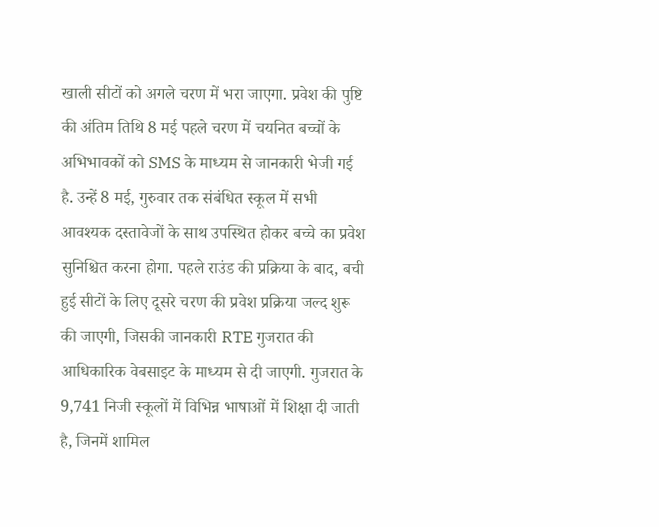खाली सीटों को अगले चरण में भरा जाएगा. प्रवेश की पुष्टि की अंतिम तिथि 8 मई पहले चरण में चयनित बच्चों के अभिभावकों को SMS के माध्यम से जानकारी भेजी गई है. उन्हें 8 मई, गुरुवार तक संबंधित स्कूल में सभी आवश्यक दस्तावेजों के साथ उपस्थित होकर बच्चे का प्रवेश सुनिश्चित करना होगा. पहले राउंड की प्रक्रिया के बाद, बची हुई सीटों के लिए दूसरे चरण की प्रवेश प्रक्रिया जल्द शुरू की जाएगी, जिसकी जानकारी RTE गुजरात की आधिकारिक वेबसाइट के माध्यम से दी जाएगी. गुजरात के 9,741 निजी स्कूलों में विभिन्न भाषाओं में शिक्षा दी जाती है, जिनमें शामिल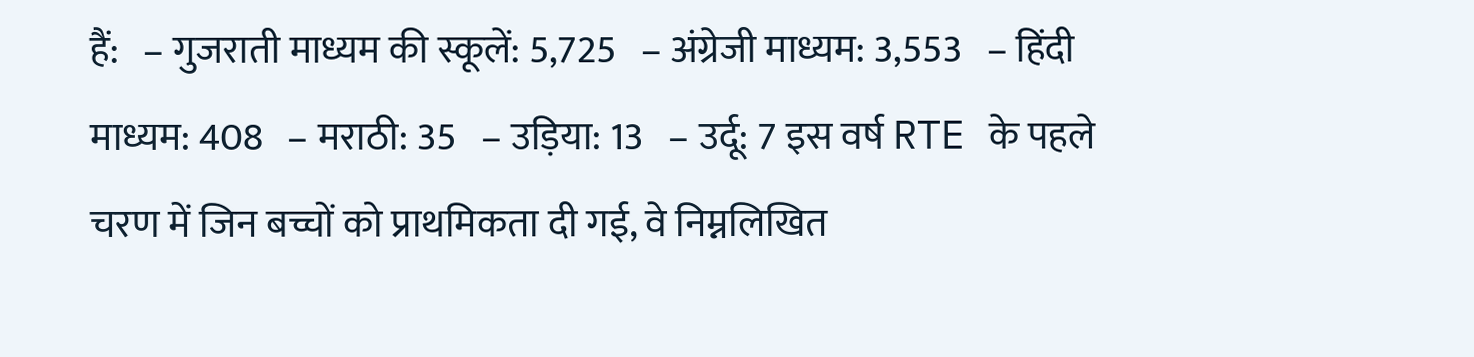हैं:   – गुजराती माध्यम की स्कूलें: 5,725   – अंग्रेजी माध्यम: 3,553   – हिंदी माध्यम: 408   – मराठी: 35   – उड़िया: 13   – उर्दू: 7 इस वर्ष RTE के पहले चरण में जिन बच्चों को प्राथमिकता दी गई, वे निम्नलिखित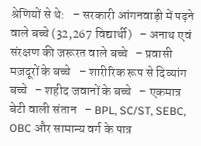श्रेणियों से थे:   – सरकारी आंगनवाड़ी में पढ़ने वाले बच्चे (32,267 विद्यार्थी)   – अनाथ एवं संरक्षण की जरूरत वाले बच्चे   – प्रवासी मज़दूरों के बच्चे   – शारीरिक रूप से दिव्यांग बच्चे   – शहीद जवानों के बच्चे   – एकमात्र बेटी वाली संतान   – BPL, SC/ST, SEBC, OBC और सामान्य वर्ग के पात्र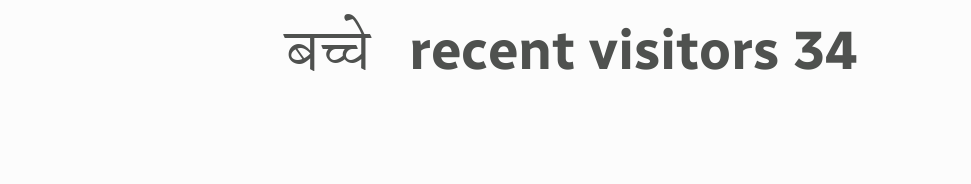बच्चे   recent visitors 34